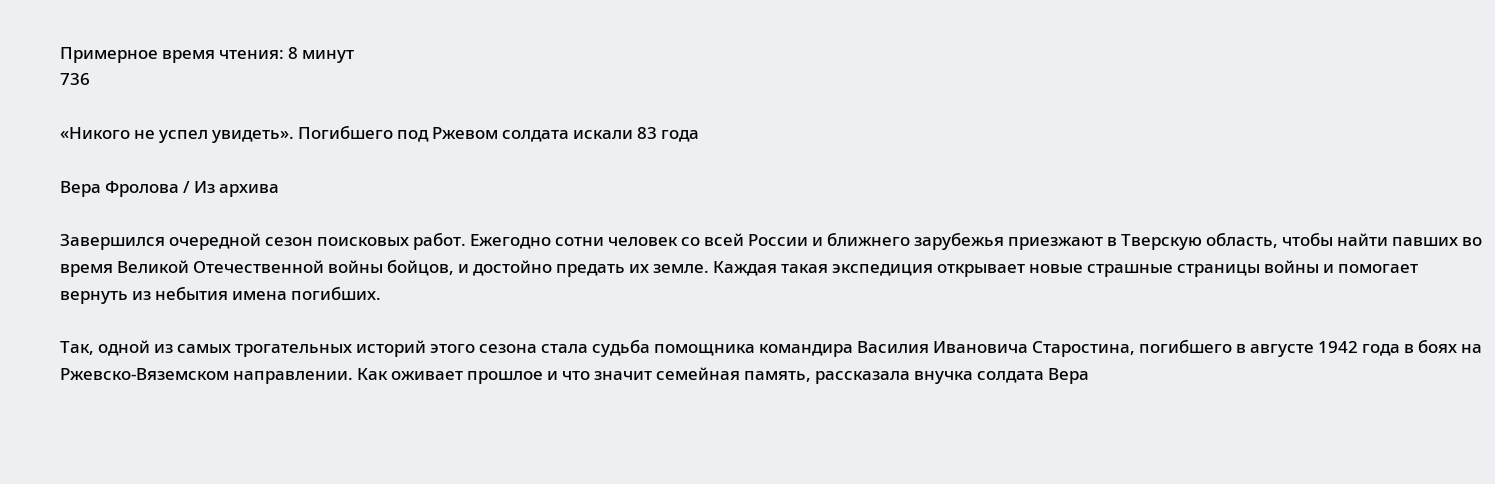Примерное время чтения: 8 минут
736

«Никого не успел увидеть». Погибшего под Ржевом солдата искали 83 года

Вера Фролова / Из архива

Завершился очередной сезон поисковых работ. Ежегодно сотни человек со всей России и ближнего зарубежья приезжают в Тверскую область, чтобы найти павших во время Великой Отечественной войны бойцов, и достойно предать их земле. Каждая такая экспедиция открывает новые страшные страницы войны и помогает вернуть из небытия имена погибших.

Так, одной из самых трогательных историй этого сезона стала судьба помощника командира Василия Ивановича Старостина, погибшего в августе 1942 года в боях на Ржевско-Вяземском направлении. Как оживает прошлое и что значит семейная память, рассказала внучка солдата Вера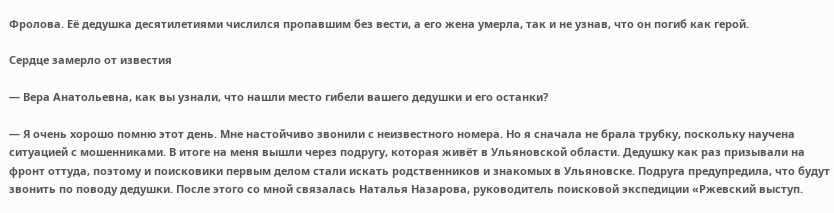Фролова. Её дедушка десятилетиями числился пропавшим без вести, а его жена умерла, так и не узнав, что он погиб как герой.

Сердце замерло от известия

— Вера Анатольевна, как вы узнали, что нашли место гибели вашего дедушки и его останки?

— Я очень хорошо помню этот день. Мне настойчиво звонили с неизвестного номера. Но я сначала не брала трубку, поскольку научена ситуацией с мошенниками. В итоге на меня вышли через подругу, которая живёт в Ульяновской области. Дедушку как раз призывали на фронт оттуда, поэтому и поисковики первым делом стали искать родственников и знакомых в Ульяновске. Подруга предупредила, что будут звонить по поводу дедушки. После этого со мной связалась Наталья Назарова, руководитель поисковой экспедиции «Ржевский выступ.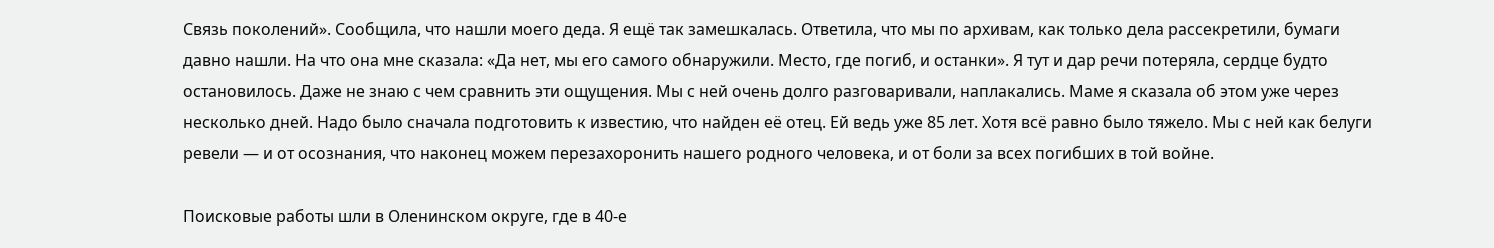Связь поколений». Сообщила, что нашли моего деда. Я ещё так замешкалась. Ответила, что мы по архивам, как только дела рассекретили, бумаги давно нашли. На что она мне сказала: «Да нет, мы его самого обнаружили. Место, где погиб, и останки». Я тут и дар речи потеряла, сердце будто остановилось. Даже не знаю с чем сравнить эти ощущения. Мы с ней очень долго разговаривали, наплакались. Маме я сказала об этом уже через несколько дней. Надо было сначала подготовить к известию, что найден её отец. Ей ведь уже 85 лет. Хотя всё равно было тяжело. Мы с ней как белуги ревели — и от осознания, что наконец можем перезахоронить нашего родного человека, и от боли за всех погибших в той войне.

Поисковые работы шли в Оленинском округе, где в 40-е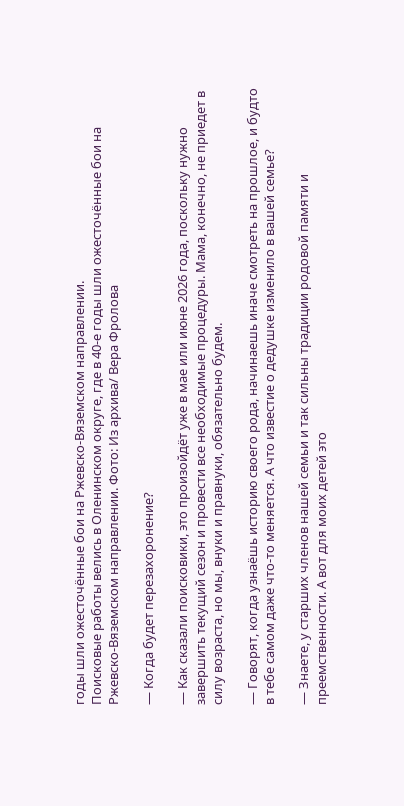годы шли ожесточённые бои на Ржевско-Вяземском направлении.
Поисковые работы велись в Оленинском округе, где в 40-е годы шли ожесточённые бои на Ржевско-Вяземском направлении. Фото: Из архива/ Вера Фролова

— Когда будет перезахоронение?

— Как сказали поисковики, это произойдёт уже в мае или июне 2026 года, поскольку нужно завершить текущий сезон и провести все необходимые процедуры. Мама, конечно, не приедет в силу возраста, но мы, внуки и правнуки, обязательно будем.

— Говорят, когда узнаёшь историю своего рода, начинаешь иначе смотреть на прошлое, и будто в тебе самом даже что-то меняется. А что известие о дедушке изменило в вашей семье?

— Знаете, у старших членов нашей семьи и так сильны традиции родовой памяти и преемственности. А вот для моих детей это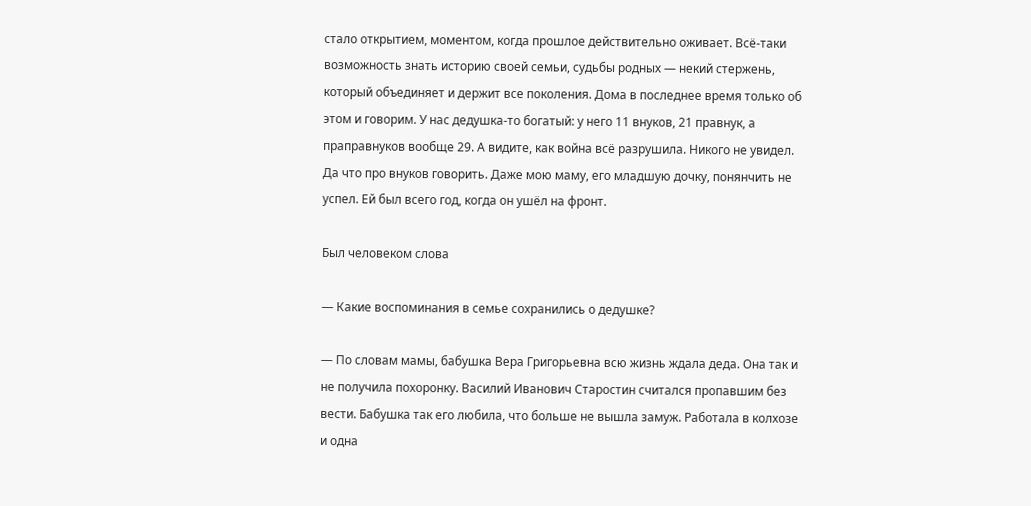стало открытием, моментом, когда прошлое действительно оживает. Всё-таки возможность знать историю своей семьи, судьбы родных — некий стержень, который объединяет и держит все поколения. Дома в последнее время только об этом и говорим. У нас дедушка-то богатый: у него 11 внуков, 21 правнук, а праправнуков вообще 29. А видите, как война всё разрушила. Никого не увидел. Да что про внуков говорить. Даже мою маму, его младшую дочку, понянчить не успел. Ей был всего год, когда он ушёл на фронт.

Был человеком слова

— Какие воспоминания в семье сохранились о дедушке?

— По словам мамы, бабушка Вера Григорьевна всю жизнь ждала деда. Она так и не получила похоронку. Василий Иванович Старостин считался пропавшим без вести. Бабушка так его любила, что больше не вышла замуж. Работала в колхозе и одна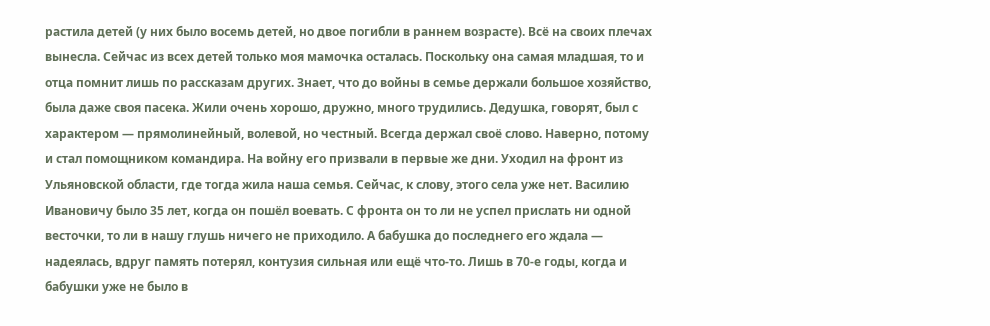растила детей (у них было восемь детей, но двое погибли в раннем возрасте). Всё на своих плечах вынесла. Сейчас из всех детей только моя мамочка осталась. Поскольку она самая младшая, то и отца помнит лишь по рассказам других. Знает, что до войны в семье держали большое хозяйство, была даже своя пасека. Жили очень хорошо, дружно, много трудились. Дедушка, говорят, был с характером — прямолинейный, волевой, но честный. Всегда держал своё слово. Наверно, потому и стал помощником командира. На войну его призвали в первые же дни. Уходил на фронт из Ульяновской области, где тогда жила наша семья. Сейчас, к слову, этого села уже нет. Василию Ивановичу было 35 лет, когда он пошёл воевать. С фронта он то ли не успел прислать ни одной весточки, то ли в нашу глушь ничего не приходило. А бабушка до последнего его ждала — надеялась, вдруг память потерял, контузия сильная или ещё что-то. Лишь в 70-е годы, когда и бабушки уже не было в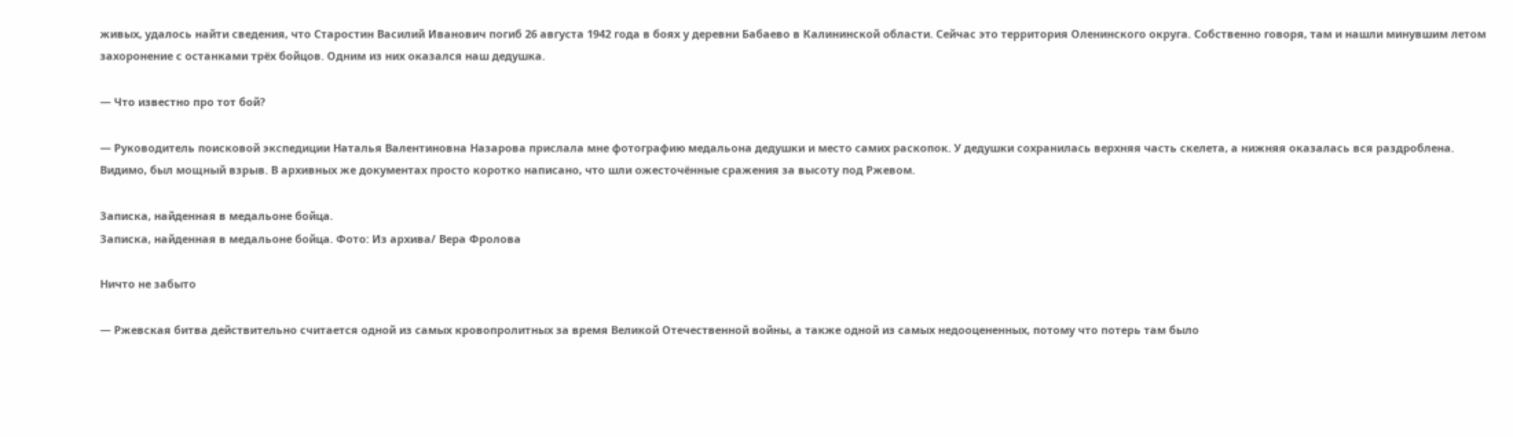живых, удалось найти сведения, что Старостин Василий Иванович погиб 26 августа 1942 года в боях у деревни Бабаево в Калининской области. Сейчас это территория Оленинского округа. Собственно говоря, там и нашли минувшим летом захоронение с останками трёх бойцов. Одним из них оказался наш дедушка.

— Что известно про тот бой?

— Руководитель поисковой экспедиции Наталья Валентиновна Назарова прислала мне фотографию медальона дедушки и место самих раскопок. У дедушки сохранилась верхняя часть скелета, а нижняя оказалась вся раздроблена. Видимо, был мощный взрыв. В архивных же документах просто коротко написано, что шли ожесточённые сражения за высоту под Ржевом.

Записка, найденная в медальоне бойца.
Записка, найденная в медальоне бойца. Фото: Из архива/ Вера Фролова

Ничто не забыто

— Ржевская битва действительно считается одной из самых кровопролитных за время Великой Отечественной войны, а также одной из самых недооцененных, потому что потерь там было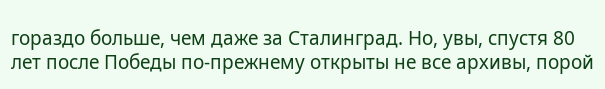гораздо больше, чем даже за Сталинград. Но, увы, спустя 80 лет после Победы по-прежнему открыты не все архивы, порой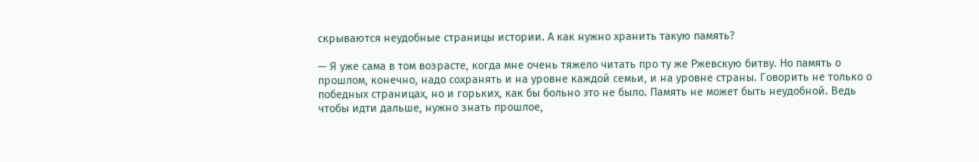скрываются неудобные страницы истории. А как нужно хранить такую память?

— Я уже сама в том возрасте, когда мне очень тяжело читать про ту же Ржевскую битву. Но память о прошлом, конечно, надо сохранять и на уровне каждой семьи, и на уровне страны. Говорить не только о победных страницах, но и горьких, как бы больно это не было. Память не может быть неудобной. Ведь чтобы идти дальше, нужно знать прошлое,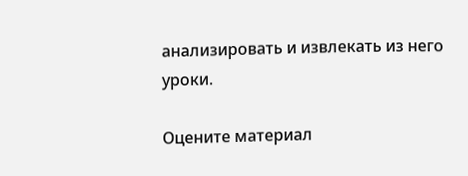анализировать и извлекать из него уроки.

Оцените материал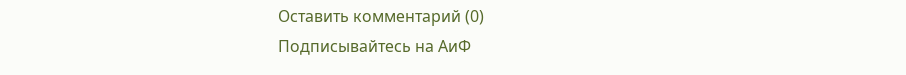Оставить комментарий (0)
Подписывайтесь на АиФ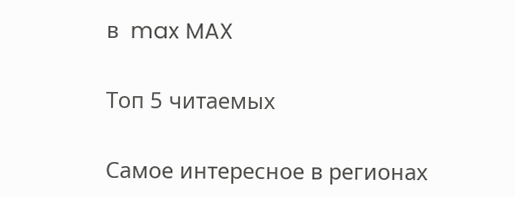в  max MAX

Топ 5 читаемых

Самое интересное в регионах